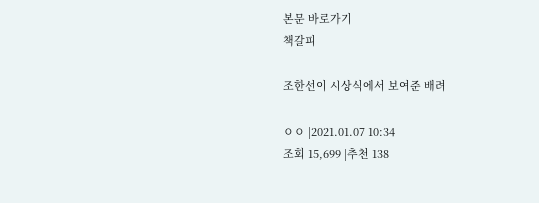본문 바로가기
책갈피

조한선이 시상식에서 보여준 배려

ㅇㅇ |2021.01.07 10:34
조회 15,699 |추천 138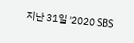지난 31일 '2020 SBS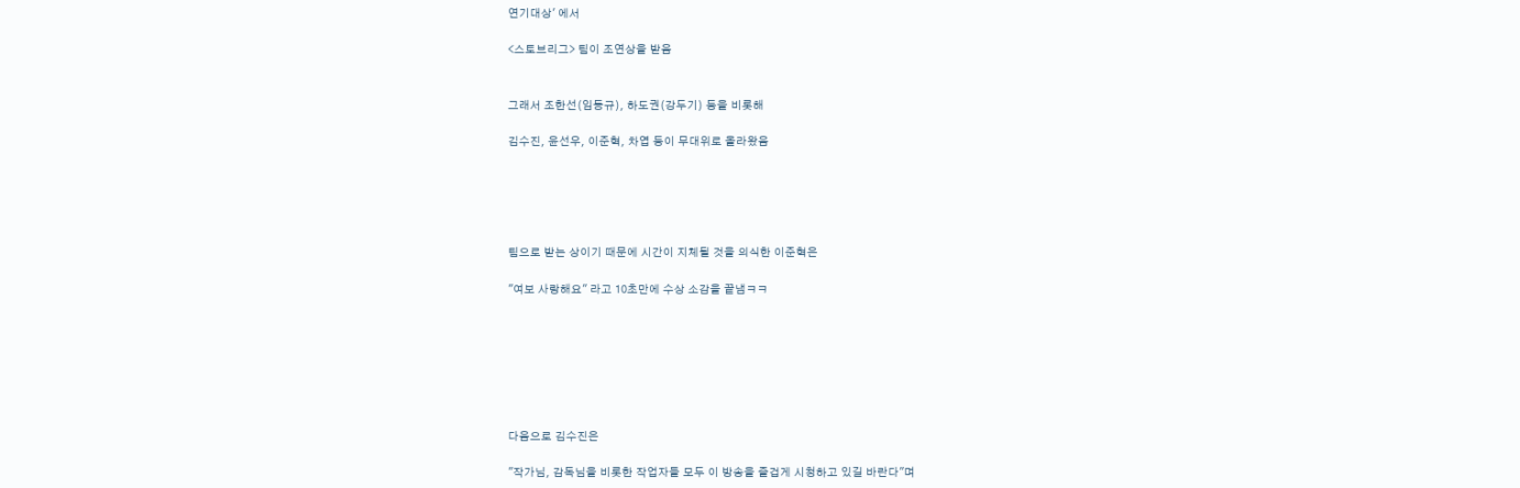연기대상' 에서

<스토브리그> 팀이 조연상을 받음


그래서 조한선(임동규), 하도권(강두기) 등을 비롯해

김수진, 윤선우, 이준혁, 차엽 등이 무대위로 올라왔음





팀으로 받는 상이기 때문에 시간이 지체될 것을 의식한 이준혁은

"여보 사랑해요" 라고 10초만에 수상 소감을 끝냄ㅋㅋ







다음으로 김수진은

"작가님, 감독님을 비롯한 작업자들 모두 이 방송을 즐겁게 시청하고 있길 바란다"며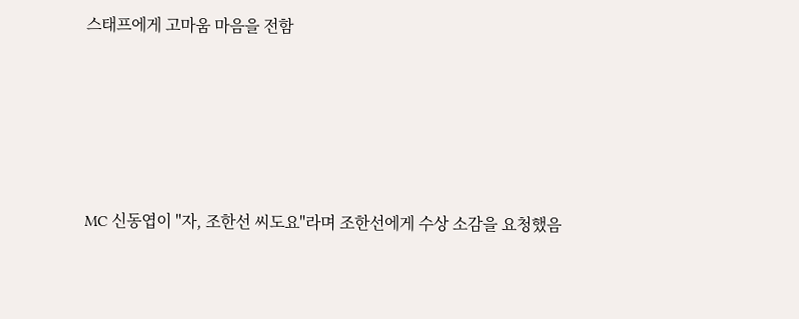스태프에게 고마움 마음을 전함





MC 신동엽이 "자, 조한선 씨도요"라며 조한선에게 수상 소감을 요청했음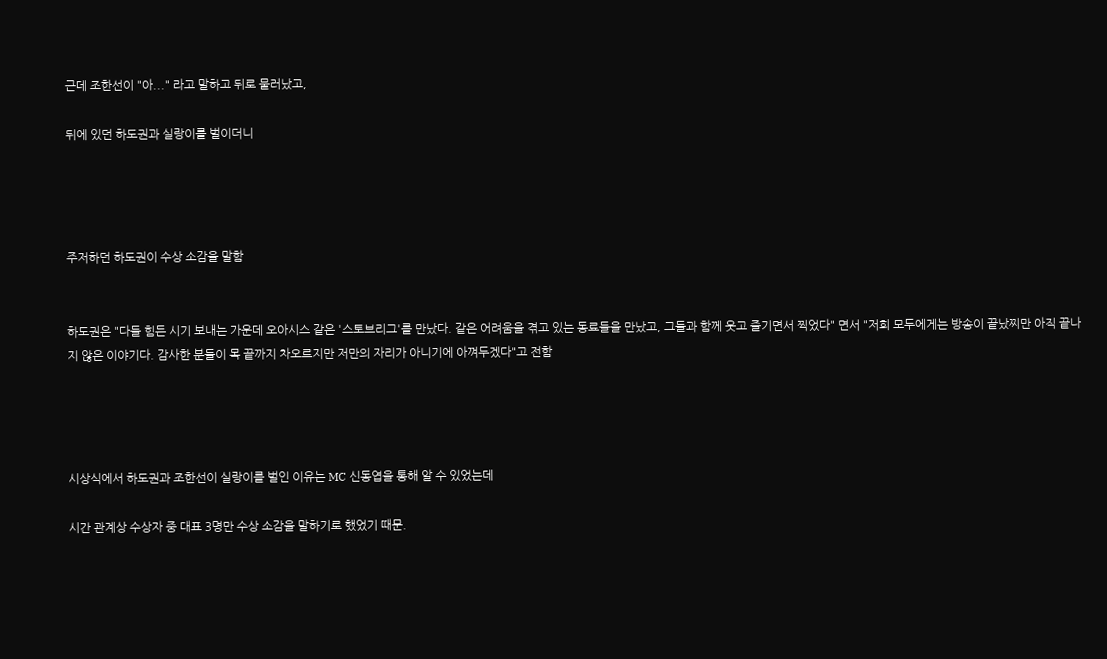근데 조한선이 "아..." 라고 말하고 뒤로 물러났고,

뒤에 있던 하도권과 실랑이를 벌이더니




주저하던 하도권이 수상 소감을 말함


하도권은 "다들 힘든 시기 보내는 가운데 오아시스 같은 '스토브리그'를 만났다. 같은 어려움을 겪고 있는 동료들을 만났고, 그들과 함께 웃고 즐기면서 찍었다" 면서 "저희 모두에게는 방송이 끝났찌만 아직 끝나지 않은 이야기다. 감사한 분들이 목 끝까지 차오르지만 저만의 자리가 아니기에 아껴두겠다"고 전함




시상식에서 하도권과 조한선이 실랑이를 벌인 이유는 MC 신동엽을 통해 알 수 있었는데

시간 관계상 수상자 중 대표 3명만 수상 소감을 말하기로 했었기 때문.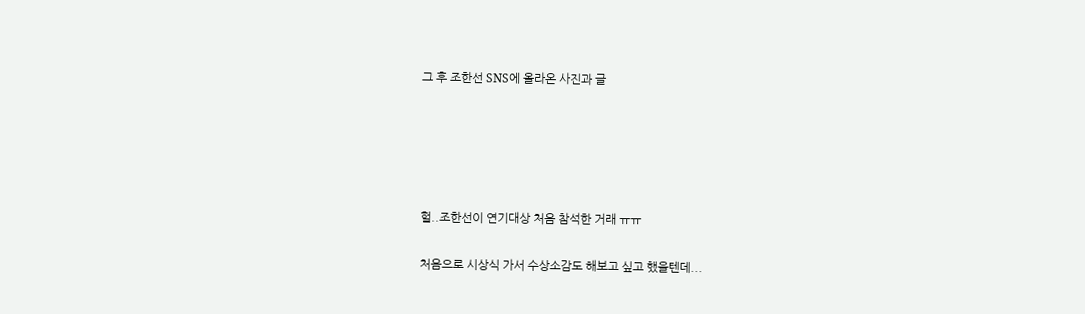그 후 조한선 SNS에 올라온 사진과 글





헐..조한선이 연기대상 처음 참석한 거래 ㅠㅠ

처음으로 시상식 가서 수상소감도 해보고 싶고 했을텐데...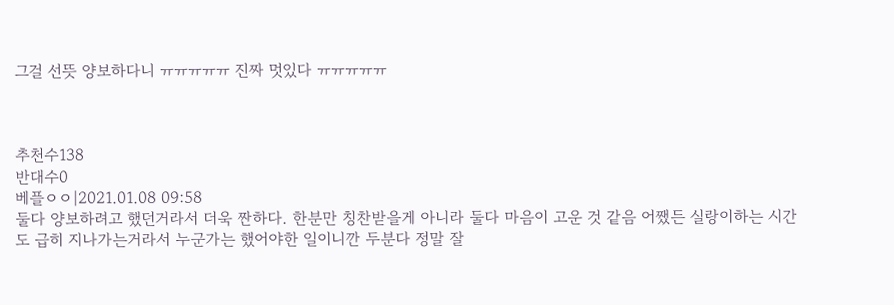그걸 선뜻 양보하다니 ㅠㅠㅠㅠㅠ 진짜 멋있다 ㅠㅠㅠㅠㅠ



추천수138
반대수0
베플ㅇㅇ|2021.01.08 09:58
둘다 양보하려고 했던거라서 더욱 짠하다. 한분만 칭찬받을게 아니라 둘다 마음이 고운 것 같음 어쨌든 실랑이하는 시간도 급히 지나가는거라서 누군가는 했어야한 일이니깐 두분다 정말 잘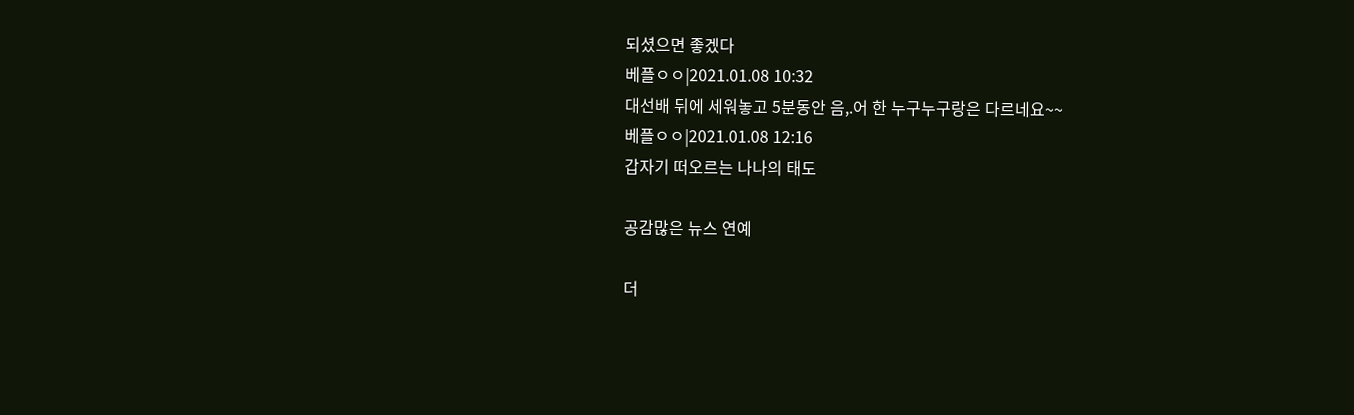되셨으면 좋겠다
베플ㅇㅇ|2021.01.08 10:32
대선배 뒤에 세워놓고 5분동안 음,.어 한 누구누구랑은 다르네요~~
베플ㅇㅇ|2021.01.08 12:16
갑자기 떠오르는 나나의 태도

공감많은 뉴스 연예

더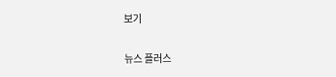보기

뉴스 플러스